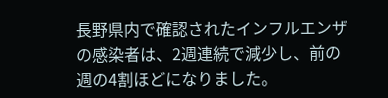長野県内で確認されたインフルエンザの感染者は、2週連続で減少し、前の週の4割ほどになりました。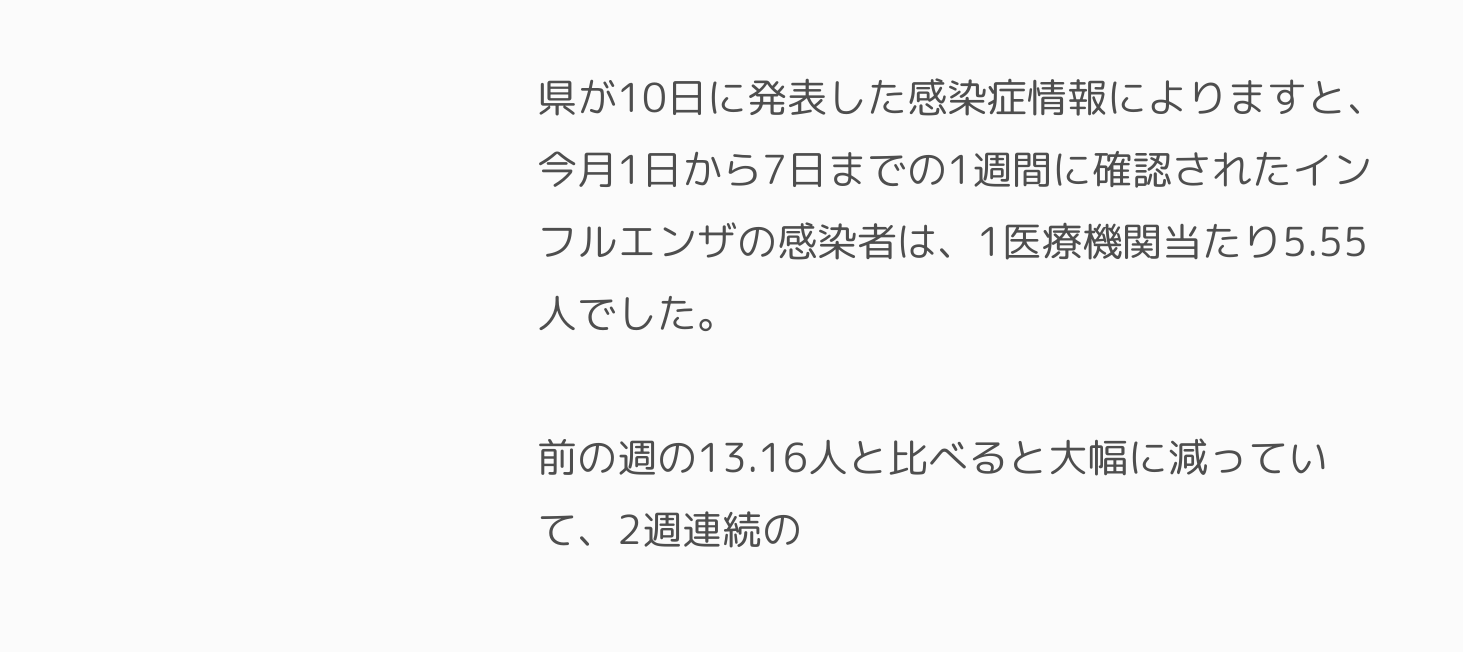県が10日に発表した感染症情報によりますと、今月1日から7日までの1週間に確認されたインフルエンザの感染者は、1医療機関当たり5.55人でした。

前の週の13.16人と比べると大幅に減っていて、2週連続の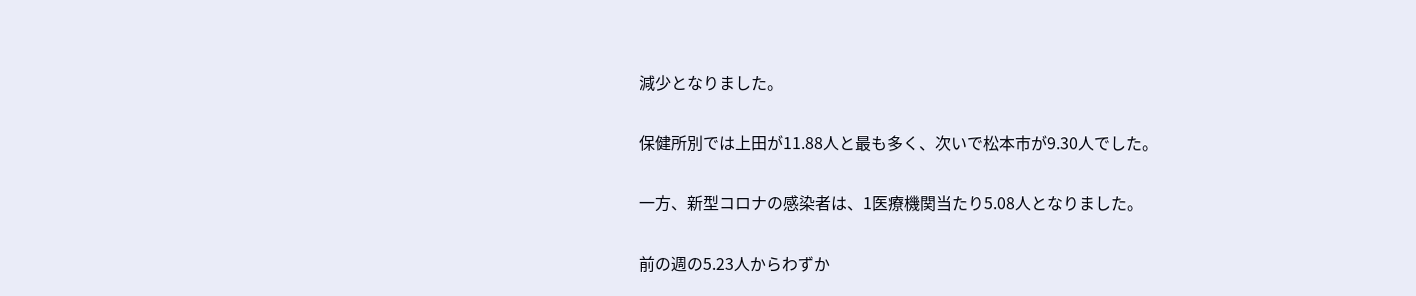減少となりました。

保健所別では上田が11.88人と最も多く、次いで松本市が9.30人でした。

一方、新型コロナの感染者は、1医療機関当たり5.08人となりました。

前の週の5.23人からわずか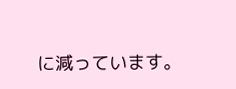に減っています。